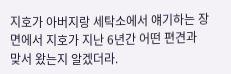지호가 아버지랑 세탁소에서 얘기하는 장면에서 지호가 지난 6년간 어떤 편견과 맞서 왔는지 알겠더라.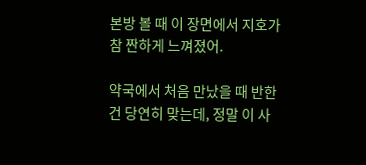본방 볼 때 이 장면에서 지호가 참 짠하게 느껴졌어.

약국에서 처음 만났을 때 반한 건 당연히 맞는데, 정말 이 사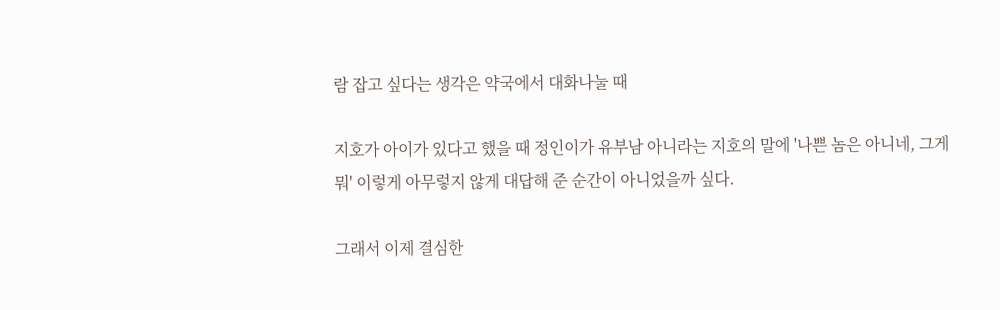람 잡고 싶다는 생각은 약국에서 대화나눌 때

지호가 아이가 있다고 했을 때 정인이가 유부남 아니라는 지호의 말에 '나쁜 놈은 아니네, 그게 뭐' 이렇게 아무렇지 않게 대답해 준 순간이 아니었을까 싶다.

그래서 이제 결심한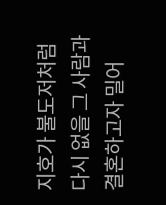지호가 불도저처럼 다시 없을 그 사람과 결혼하고자 밀어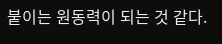붙이는 원동력이 되는 것 같다.